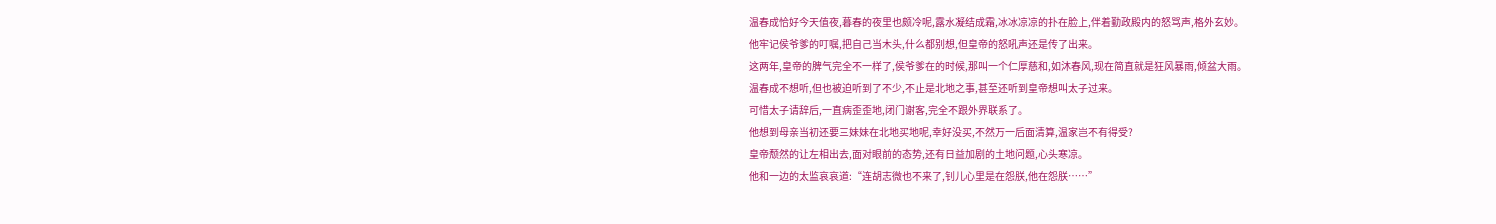温春成恰好今天值夜,暮春的夜里也颇冷呢,露水凝结成霜,冰冰凉凉的扑在脸上,伴着勤政殿内的怒骂声,格外玄妙。
他牢记侯爷爹的叮嘱,把自己当木头,什么都别想,但皇帝的怒吼声还是传了出来。
这两年,皇帝的脾气完全不一样了,侯爷爹在的时候,那叫一个仁厚慈和,如沐春风,现在简直就是狂风暴雨,倾盆大雨。
温春成不想听,但也被迫听到了不少,不止是北地之事,甚至还听到皇帝想叫太子过来。
可惜太子请辞后,一直病歪歪地,闭门谢客,完全不跟外界联系了。
他想到母亲当初还要三妹妹在北地买地呢,幸好没买,不然万一后面清算,温家岂不有得受?
皇帝颓然的让左相出去,面对眼前的态势,还有日益加剧的土地问题,心头寒凉。
他和一边的太监哀哀道:“连胡志微也不来了,钊儿心里是在怨朕,他在怨朕……”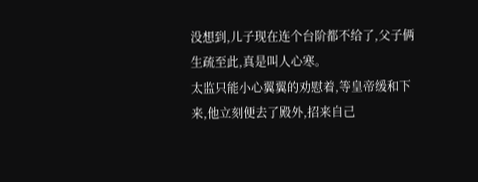没想到,儿子现在连个台阶都不给了,父子俩生疏至此,真是叫人心寒。
太监只能小心翼翼的劝慰着,等皇帝缓和下来,他立刻便去了殿外,招来自己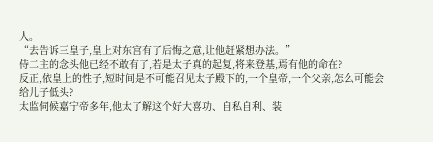人。
“去告诉三皇子,皇上对东宫有了后悔之意,让他赶紧想办法。”
侍二主的念头他已经不敢有了,若是太子真的起复,将来登基,焉有他的命在?
反正,依皇上的性子,短时间是不可能召见太子殿下的,一个皇帝,一个父亲,怎么可能会给儿子低头?
太监伺候嘉宁帝多年,他太了解这个好大喜功、自私自利、装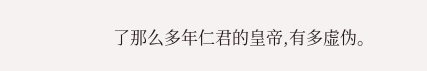了那么多年仁君的皇帝,有多虚伪。